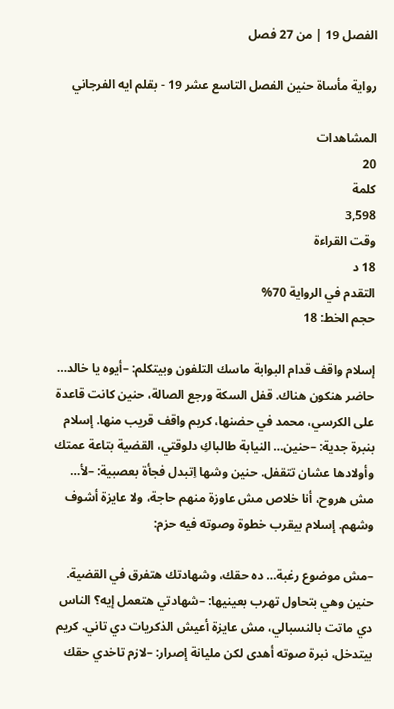الفصل 19 | من 27 فصل

رواية مأساة حنين الفصل التاسع عشر 19 - بقلم ايه الفرجاني

المشاهدات
20
كلمة
3,598
وقت القراءة
18 د
التقدم في الرواية 70%
حجم الخط: 18

إسلام واقف قدام البوابة ماسك التلفون وبيتكلم: –أيوه يا خالد… حاضر هنكون هناك. قفل السكة ورجع الصالة، حنين كانت قاعدة على الكرسي، محمد في حضنها، كريم واقف قريب منها. إسلام بنبرة جدية: –حنين… النيابة طالباكِ دلوقتي، القضية بتاعة عمتك وأولادها عشان تتقفل. حنين وشها اِتبدل فجأة بعصبية: –لأ… مش هروح، أنا خلاص مش عاوزة منهم حاجة، ولا عايزة أشوف وشهم. إسلام بيقرب خطوة وصوته فيه حزم:

–مش موضوع رغبة… ده حقك، وشهادتك هتفرق في القضية. حنين وهي بتحاول تهرب بعينيها: –شهادتي هتعمل إيه؟ الناس دي ماتت بالنسبالي، مش عايزة أعيش الذكريات دي تاني. كريم بيتدخل، نبرة صوته أهدى لكن مليانة إصرار: –لازم تاخدي حقك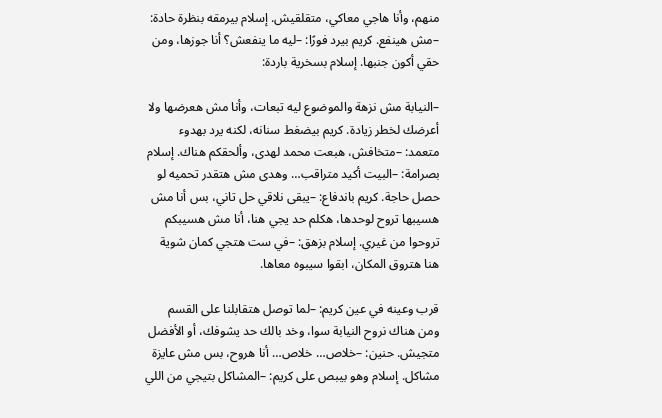منهم، وأنا هاجي معاكي، متقلقيش. إسلام بيرمقه بنظرة حادة: –مش هينفع. كريم بيرد فورًا: –ليه ما ينفعش؟ أنا جوزها، ومن حقي أكون جنبها. إسلام بسخرية باردة:

–النيابة مش نزهة والموضوع ليه تبعات، وأنا مش هعرضها ولا أعرضك لخطر زيادة. كريم بيضغط سنانه، لكنه يرد بهدوء متعمد: –متخافش، هبعت محمد لهدى، وألحقكم هناك. إسلام بصرامة: –البيت أكيد متراقب… وهدى مش هتقدر تحميه لو حصل حاجة. كريم باندفاع: –يبقى نلاقي حل تاني، بس أنا مش هسيبها تروح لوحدها، هكلم حد يجي هنا، أنا مش هسيبكم تروحوا من غيري. إسلام بزهق: –في ست هتجي كمان شوية هنا هتروق المكان، ابقوا سيبوه معاها.

قرب وعينه في عين كريم: –لما توصل هتقابلنا على القسم ومن هناك نروح النيابة سوا، وخد بالك حد يشوفك، أو الأفضل متجيش. حنين: –خلاص… خلاص… أنا هروح، بس مش عايزة مشاكل. إسلام وهو بيبص على كريم: –المشاكل بتيجي من اللي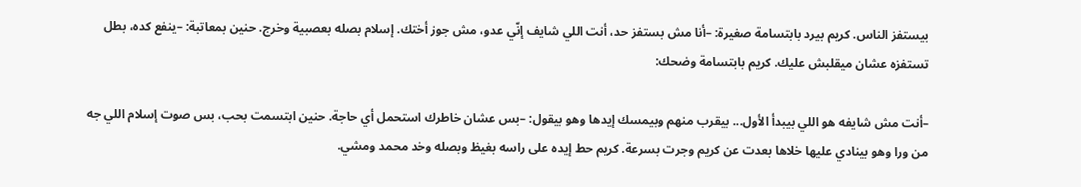بيستفز الناس. كريم بيرد بابتسامة صغيرة: –أنا مش بستفز حد، أنت اللي شايف إنّي عدو، مش جوز أختك. إسلام بصله بعصبية وخرج. حنين بمعاتبة: –ينفع كده، بطل تستفزه عشان ميقلبش عليك. كريم بابتسامة وضحك:

–أنت مش شايفه هو اللي بيبدأ الأول... بيقرب منهم وبيمسك إيدها وهو بيقول: –بس عشان خاطرك استحمل أي حاجة. حنين ابتسمت بحب، بس صوت إسلام اللي جه من ورا وهو بينادي عليها خلاها بعدت عن كريم وجرت بسرعة. كريم حط إيده على راسه بغيظ وبصله وخد محمد ومشي.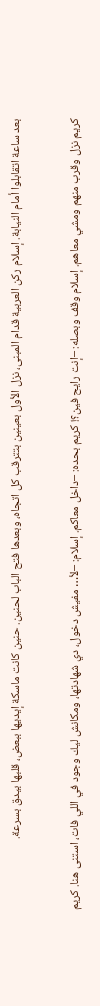بعد ساعة اتقابلوا أمام النيابة. إسلام ركن العربية قدام المبنى، نزل الأول بعينين بتترقب كل اتجاه، وبعدها فتح الباب لحنين. حنين كانت ماسكة إيديها ببعض، قلبها بيدق بسرعة.

كريم نزل وقرب منهم ومشي معاهم. إسلام وقف وبصله: –إنت رايح فين؟! كريم بحده: –داخل معاكم. إسلام: –لأ… مفيش دخول، دي شهادتها، ومكانش ليك وجود في اللي فات، استنى هنا. كريم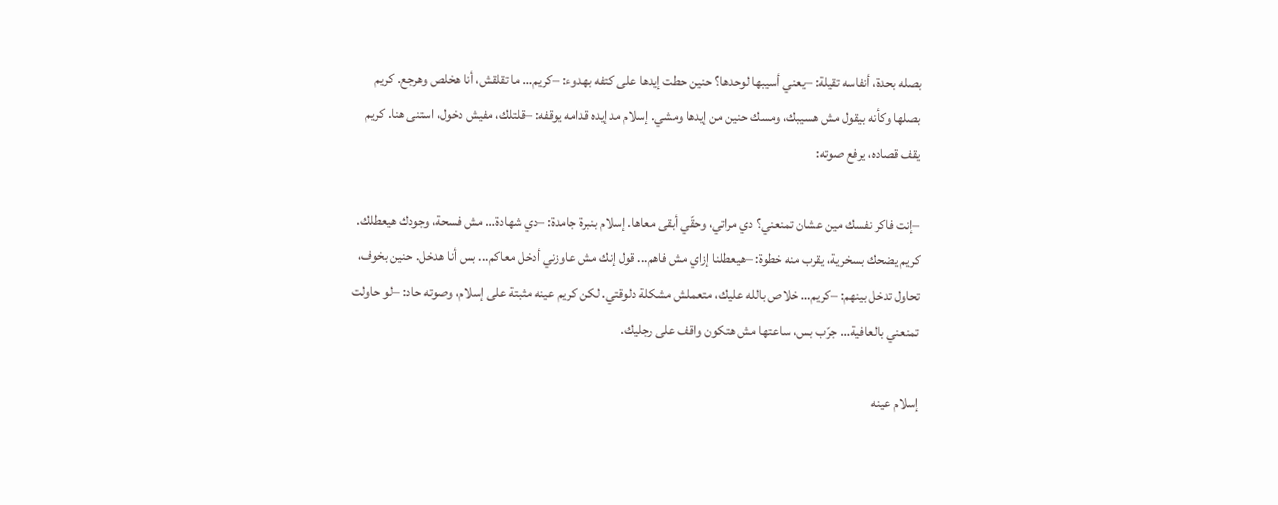بصله بحدة، أنفاسه تقيلة: –يعني أسيبها لوحدها؟ حنين حطت إيدها على كتفه بهدوء: –كريم… ما تقلقش، أنا هخلص وهرجع. كريم بصلها وكأنه بيقول مش هسيبك، ومسك حنين من إيدها ومشي. إسلام مد إيده قدامه يوقفه: –قلتلك، مفيش دخول، استنى هنا. كريم يقف قصاده، يرفع صوته:

–إنت فاكر نفسك مين عشان تمنعني؟ دي مراتي، وحقّي أبقى معاها. إسلام بنبرة جامدة: –دي شهادة… مش فسحة، وجودك هيعطلك. كريم يضحك بسخرية، يقرب منه خطوة: –هيعطلنا إزاي مش فاهم... قول إنك مش عاوزني أدخل معاكم... بس أنا هدخل. حنين بخوف، تحاول تدخل بينهم: –كريم… خلاص بالله عليك، متعملش مشكلة دلوقتي. لكن كريم عينه مثبتة على إسلام، وصوته حاد: –لو حاولت تمنعني بالعافية… جرّب بس، ساعتها مش هتكون واقف على رجليك.

إسلام عينه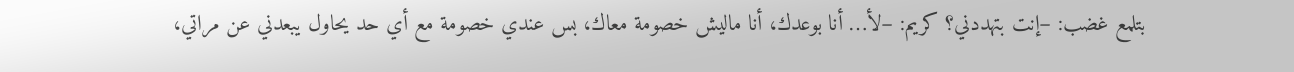بتلمع غضب: –إنت بتهددني؟ كريم: –لأ… أنا بوعدك، أنا ماليش خصومة معاك، بس عندي خصومة مع أي حد يحاول يبعدني عن مراتي،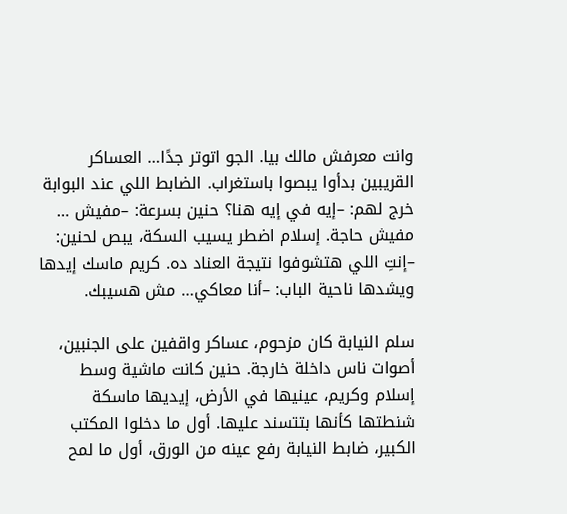وانت معرفش مالك بيا. الجو اتوتر جدًا… العساكر القريبين بدأوا يبصوا باستغراب. الضابط اللي عند البوابة خرج لهم: –إيه في إيه هنا؟ حنين بسرعة: –مفيش … مفيش حاجة. إسلام اضطر يسيب السكة، يبص لحنين: –إنتِ اللي هتشوفوا نتيجة العناد ده. كريم ماسك إيدها ويشدها ناحية الباب: –أنا معاكي… مش هسيبك.

سلم النيابة كان مزحوم، عساكر واقفين على الجنبين، أصوات ناس داخلة خارجة. حنين كانت ماشية وسط إسلام وكريم، عينيها في الأرض، إيديها ماسكة شنطتها كأنها بتتسند عليها. أول ما دخلوا المكتب الكبير، ضابط النيابة رفع عينه من الورق، أول ما لمح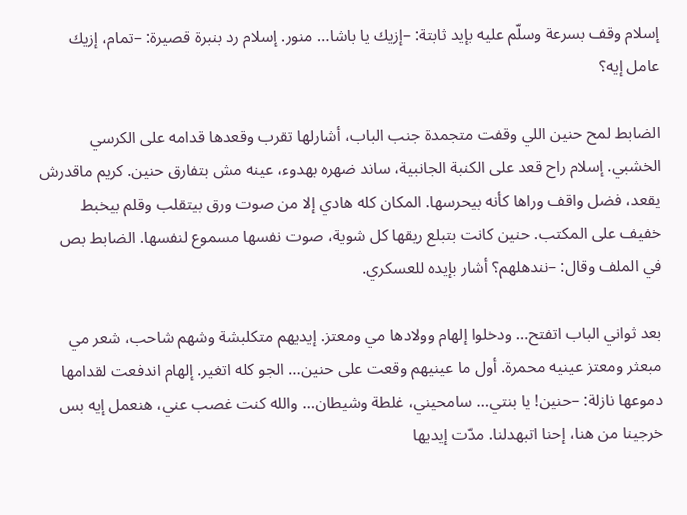إسلام وقف بسرعة وسلّم عليه بإيد ثابتة: –إزيك يا باشا… منور. إسلام رد بنبرة قصيرة: –تمام، إزيك عامل إيه؟

الضابط لمح حنين اللي وقفت متجمدة جنب الباب، أشارلها تقرب وقعدها قدامه على الكرسي الخشبي. إسلام راح قعد على الكنبة الجانبية، ساند ضهره بهدوء، عينه مش بتفارق حنين. كريم ماقدرش يقعد، فضل واقف وراها كأنه بيحرسها. المكان كله هادي إلا من صوت ورق بيتقلب وقلم بيخبط خفيف على المكتب. حنين كانت بتبلع ريقها كل شوية، صوت نفسها مسموع لنفسها. الضابط بص في الملف وقال: –نندهلهم؟ أشار بإيده للعسكري.

بعد ثواني الباب اتفتح… ودخلوا إلهام وولادها مي ومعتز. إيديهم متكلبشة وشهم شاحب، شعر مي مبعثر ومعتز عينيه محمرة. أول ما عينيهم وقعت على حنين… الجو كله اتغير. إلهام اندفعت لقدامها دموعها نازلة: –حنين! يا بنتي… سامحيني، غلطة وشيطان… والله كنت غصب عني، هنعمل إيه بس خرجينا من هنا، إحنا اتبهدلنا. مدّت إيديها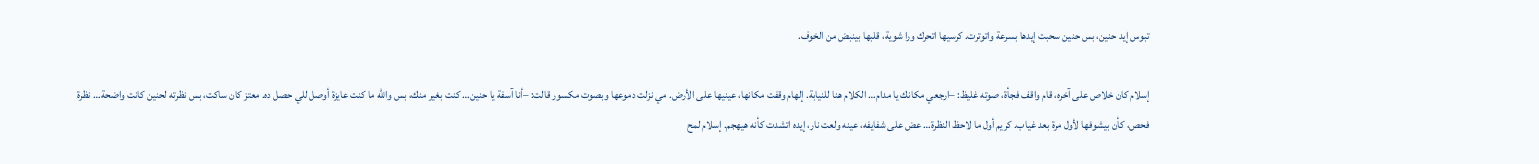تبوس إيد حنين، بس حنين سحبت إيدها بسرعة واتوترت. كرسيها اتحرك ورا شوية، قلبها بينبض من الخوف.

إسلام كان خلاص على آخره، قام واقف فجأة، صوته غليظ: –ارجعي مكانك يا مدام… الكلام هنا للنيابة. إلهام وقفت مكانها، عينيها على الأرض. مي نزلت دموعها وبصوت مكسور قالت: –أنا آسفة يا حنين… كنت بغير منك، بس والله ما كنت عايزة أوصل للي حصل ده. معتز كان ساكت، بس نظرته لحنين كانت واضحة… نظرة فحص، كأن بيشوفها لأول مرة بعد غياب. كريم أول ما لاحظ النظرة… عض على شفايفه، عينه ولعت نار، إيده اتشدت كأنه هيهجم. إسلام لمح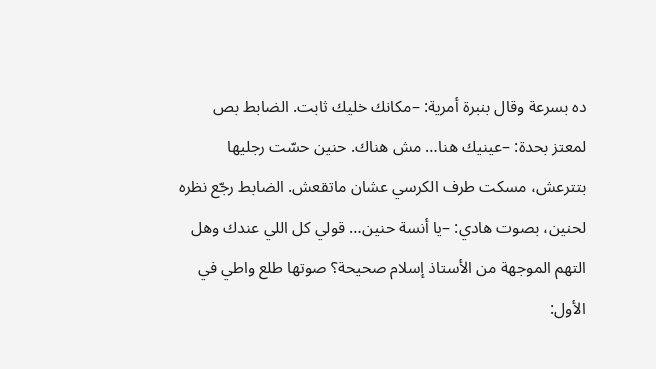ده بسرعة وقال بنبرة أمرية: –مكانك خليك ثابت. الضابط بص لمعتز بحدة: –عينيك هنا… مش هناك. حنين حسّت رجليها بتترعش، مسكت طرف الكرسي عشان ماتقعش. الضابط رجّع نظره لحنين، بصوت هادي: –يا أنسة حنين… قولي كل اللي عندك وهل التهم الموجهة من الأستاذ إسلام صحيحة؟ صوتها طلع واطي في الأول: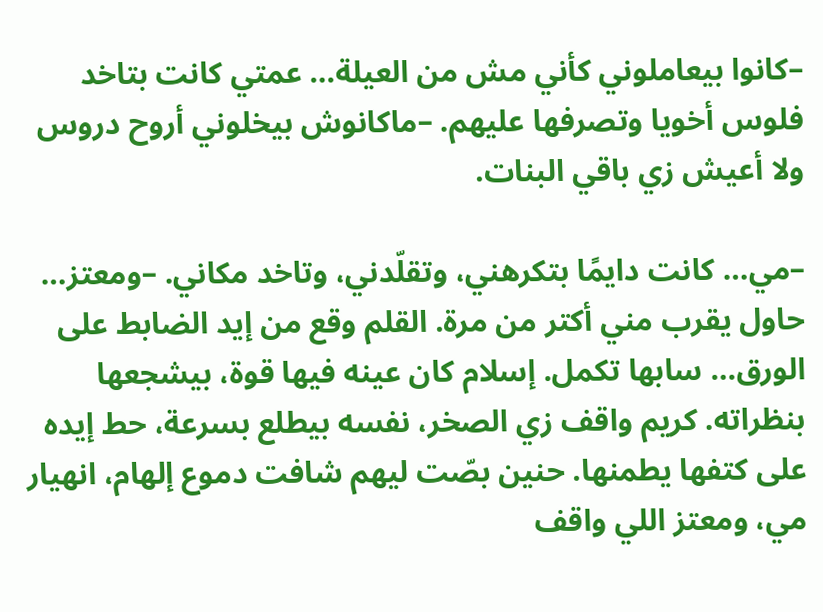–كانوا بيعاملوني كأني مش من العيلة… عمتي كانت بتاخد فلوس أخويا وتصرفها عليهم. –ماكانوش بيخلوني أروح دروس ولا أعيش زي باقي البنات.

–مي… كانت دايمًا بتكرهني، وتقلّدني، وتاخد مكاني. –ومعتز… حاول يقرب مني أكتر من مرة. القلم وقع من إيد الضابط على الورق… سابها تكمل. إسلام كان عينه فيها قوة، بيشجعها بنظراته. كريم واقف زي الصخر، نفسه بيطلع بسرعة، حط إيده على كتفها يطمنها. حنين بصّت ليهم شافت دموع إلهام، انهيار مي، ومعتز اللي واقف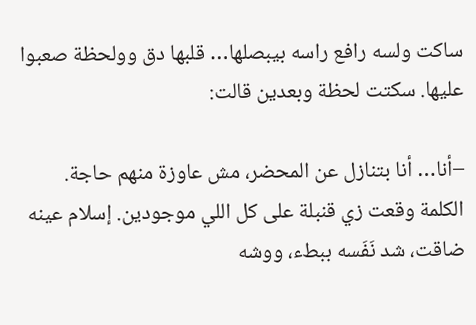ساكت ولسه رافع راسه بيبصلها… قلبها دق وولحظة صعبوا عليها. سكتت لحظة وبعدين قالت:

–أنا… أنا بتنازل عن المحضر، مش عاوزة منهم حاجة. الكلمة وقعت زي قنبلة على كل اللي موجودين. إسلام عينه ضاقت، شد نَفَسه ببطء، ووشه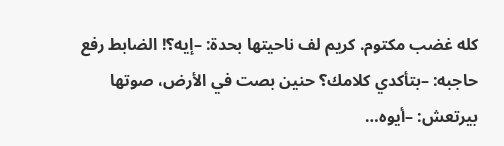كله غضب مكتوم. كريم لف ناحيتها بحدة: –إيه؟! الضابط رفع حاجبه: –بتأكدي كلامك؟ حنين بصت في الأرض، صوتها بيرتعش: –أيوه…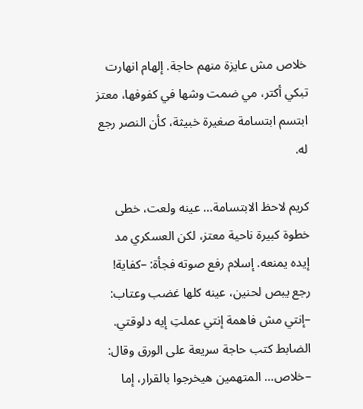خلاص مش عايزة منهم حاجة. إلهام انهارت تبكي أكتر، مي ضمت وشها في كفوفها، معتز ابتسم ابتسامة صغيرة خبيثة، كأن النصر رجع له.

كريم لاحظ الابتسامة… عينه ولعت، خطى خطوة كبيرة ناحية معتز، لكن العسكري مد إيده يمنعه. إسلام رفع صوته فجأة: –كفاية! رجع يبص لحنين، عينه كلها غضب وعتاب: –إنتي مش فاهمة إنتي عملتِ إيه دلوقتي. الضابط كتب حاجة سريعة على الورق وقال: –خلاص… المتهمين هيخرجوا بالقرار، إما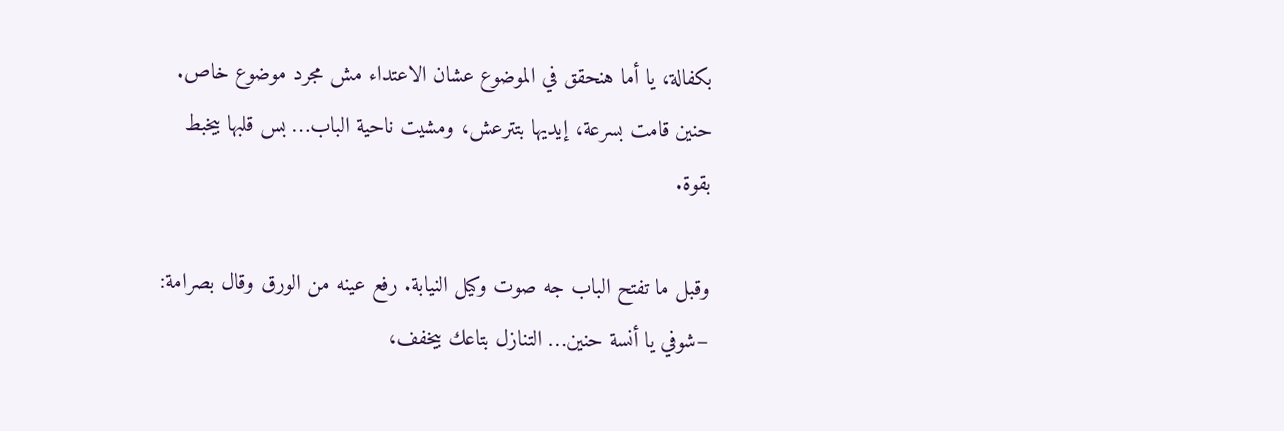بكفالة، يا أما هنحقق في الموضوع عشان الاعتداء مش مجرد موضوع خاص. حنين قامت بسرعة، إيديها بتترعش، ومشيت ناحية الباب… بس قلبها بيخبط بقوة.

وقبل ما تفتح الباب جه صوت وكيل النيابة. رفع عينه من الورق وقال بصرامة: –شوفي يا أنسة حنين… التنازل بتاعك بيخفف،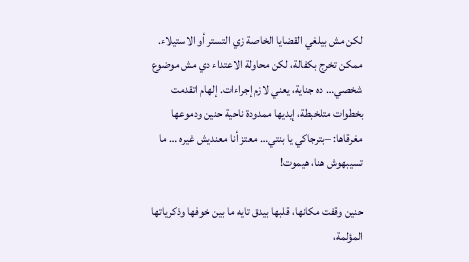لكن مش بيلغي القضايا الخاصة زي التستر أو الاستيلاء. ممكن تخرج بكفالة، لكن محاولة الاعتداء دي مش موضوع شخصي… ده جناية، يعني لازم إجراءات. إلهام اتقدمت بخطوات متلخبطة، إيديها ممدودة ناحية حنين ودموعها مغرقاها: –بترجاكي يا بنتي… معتز أنا معنديش غيره … ما تسيبهوش هنا، هيموت!

حنين وقفت مكانها، قلبها بيدق تايه ما بين خوفها وذكرياتها المؤلمة،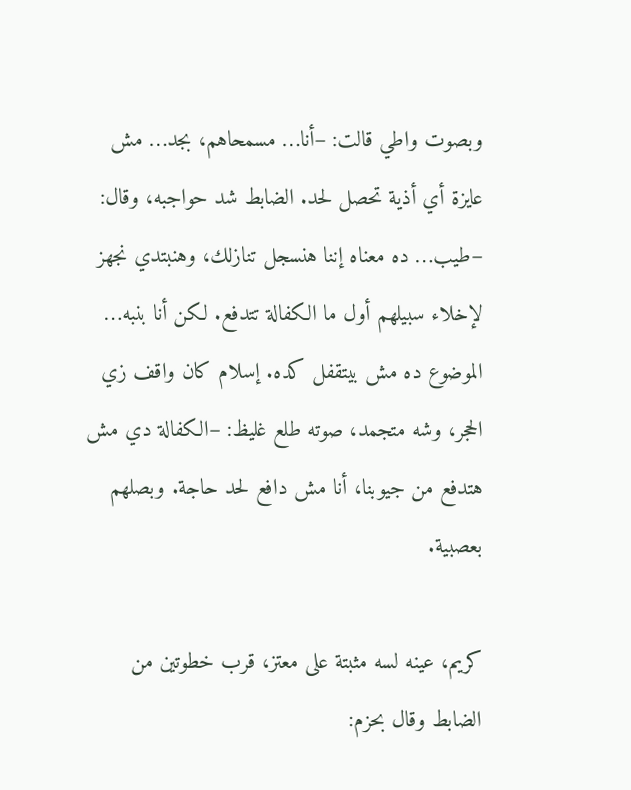وبصوت واطي قالت: –أنا… مسمحاهم، بجد… مش عايزة أي أذية تحصل لحد. الضابط شد حواجبه، وقال: –طيب… ده معناه إننا هنسجل تنازلك، وهنبتدي نجهز لإخلاء سبيلهم أول ما الكفالة تتدفع. لكن أنا بنبه… الموضوع ده مش بيتقفل كده. إسلام كان واقف زي الحجر، وشه متجمد، صوته طلع غليظ: –الكفالة دي مش هتدفع من جيوبنا، أنا مش دافع لحد حاجة. وبصلهم بعصبية.

كريم، عينه لسه مثبتة على معتز، قرب خطوتين من الضابط وقال بحزم: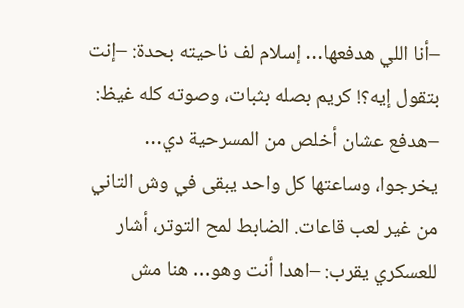–أنا اللي هدفعها… إسلام لف ناحيته بحدة: –إنت بتقول إيه؟! كريم بصله بثبات، وصوته كله غيظ: –هدفع عشان أخلص من المسرحية دي… يخرجوا، وساعتها كل واحد يبقى في وش التاني من غير لعب قاعات. الضابط لمح التوتر، أشار للعسكري يقرب: –اهدا أنت وهو… هنا مش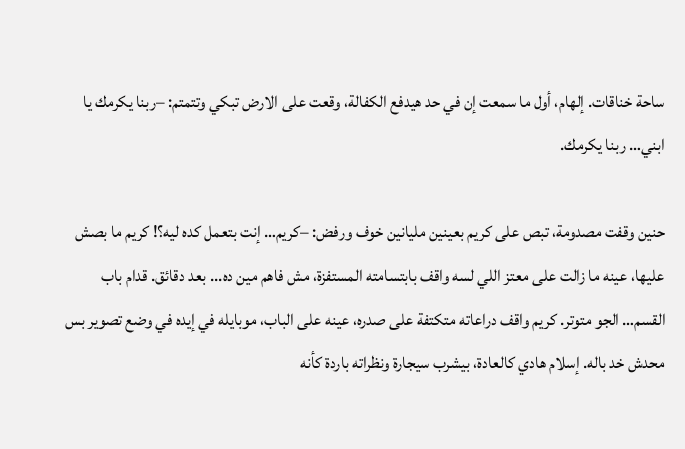ساحة خناقات. إلهام، أول ما سمعت إن في حد هيدفع الكفالة، وقعت على الارض تبكي وتتمتم: –ربنا يكرمك يا ابني… ربنا يكرمك.

حنين وقفت مصدومة، تبص على كريم بعينين مليانين خوف ورفض: –كريم… إنت بتعمل كده ليه؟! كريم ما بصش عليها، عينه ما زالت على معتز اللي لسه واقف بابتسامته المستفزة، مش فاهم مين ده... بعد دقائق. قدام باب القسم… الجو متوتر. كريم واقف دراعاته متكتفة على صدره، عينه على الباب، موبايله في إيده في وضع تصوير بس محدش خد باله. إسلام هادي كالعادة، بيشرب سيجارة ونظراته باردة كأنه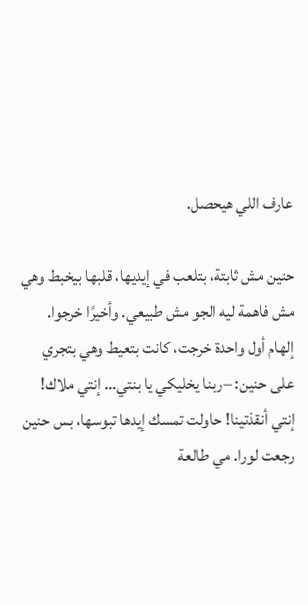عارف اللي هيحصل.

حنين مش ثابتة، بتلعب في إيديها، قلبها بيخبط وهي مش فاهمة ليه الجو مش طبيعي. وأخيرًا خرجوا. إلهام أول واحدة خرجت، كانت بتعيط وهي بتجري على حنين: –ربنا يخليكي يا بنتي… إنتي ملاك! إنتي أنقذتينا! حاولت تمسك إيدها تبوسها، بس حنين رجعت لورا. مي طالعة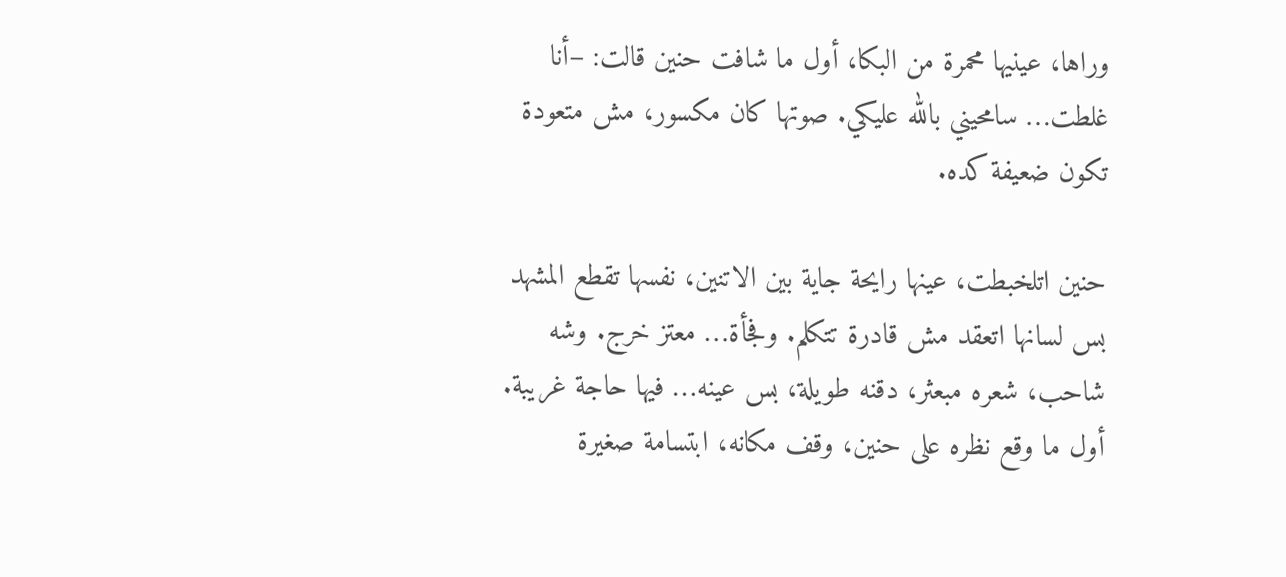وراها، عينيها محمرة من البكا، أول ما شافت حنين قالت: –أنا غلطت… سامحيني بالله عليكي. صوتها كان مكسور، مش متعودة تكون ضعيفة كده.

حنين اتلخبطت، عينها رايحة جاية بين الاتنين، نفسها تقطع المشهد بس لسانها اتعقد مش قادرة تتكلم. وفجأة… معتز خرج. وشه شاحب، شعره مبعثر، دقنه طويلة، بس عينه… فيها حاجة غريبة. أول ما وقع نظره على حنين، وقف مكانه، ابتسامة صغيرة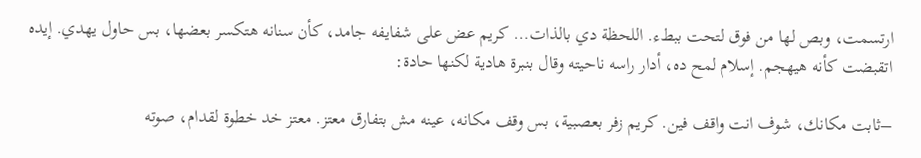ارتسمت، وبص لها من فوق لتحت ببطء. اللحظة دي بالذات… كريم عض على شفايفه جامد، كأن سنانه هتكسر بعضها، بس حاول يهدي. إيده اتقبضت كأنه هيهجم. إسلام لمح ده، أدار راسه ناحيته وقال بنبرة هادية لكنها حادة:

–ثابت مكانك، شوف انت واقف فين. كريم زفر بعصبية، بس وقف مكانه، عينه مش بتفارق معتز. معتز خد خطوة لقدام، صوته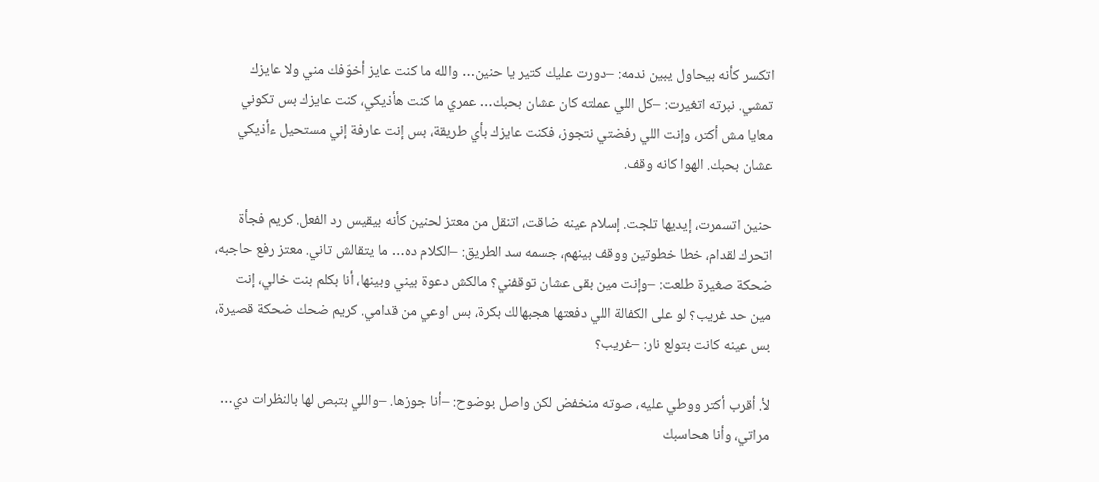اتكسر كأنه بيحاول يبين ندمه: –دورت عليك كتير يا حنين… والله ما كنت عايز أخوّفك مني ولا عايزك تمشي. نبرته اتغيرت: –كل اللي عملته كان عشان بحبك… عمري ما كنت هأذيكي، كنت عايزك بس تكوني معايا مش أكتر، وإنت اللي رفضتي نتجوز، فكنت عايزك بأي طريقة، بس إنت عارفة إني مستحيل ءأذيكي عشان بحبك. الهوا كانه وقف.

حنين اتسمرت، إيديها تلجت. إسلام عينه ضاقت، اتنقل من معتز لحنين كأنه بيقيس رد الفعل. كريم فجأة اتحرك لقدام، خطا خطوتين ووقف بينهم، جسمه سد الطريق: –الكلام ده… ما يتقالش تاني. معتز رفع حاجبه، ضحكة صغيرة طلعت: –وإنت مين بقى عشان توقفني؟ مالكش دعوة بيني وبينها، أنا بكلم بنت خالي، إنت مين حد غريب؟ لو على الكفالة اللي دفعتها هجبهالك بكرة، بس اوعي من قدامي. كريم ضحك ضحكة قصيرة، بس عينه كانت بتولع نار: –غريب؟

لأ. أقرب أكتر ووطي عليه، صوته منخفض لكن واصل بوضوح: –أنا جوزها. –واللي بتبص لها بالنظرات دي… مراتي، وأنا هحاسبك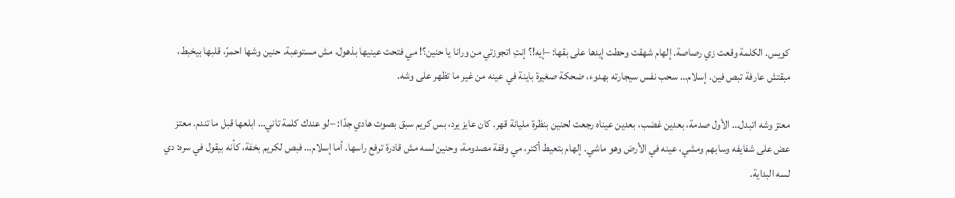كويس. الكلمة وقعت زي رصاصة. إلهام شهقت وحطت إيدها على بقها: –إيه!؟ إنتِ اتجوزتي من ورانا يا حنين؟! مي فتحت عينيها بذهول، مش مستوعبة. حنين وشها احمرّ، قلبها بيخبط، مبقتش عارفة تبص فين. إسلام… سحب نفس سيجارته بهدوء، ضحكة صغيرة باينة في عينه من غير ما تظهر على وشه.

معتز وشه اتبدل… الأول صدمة، بعدين غضب، بعدين عيناه رجعت لحنين بنظرة مليانة قهر. كان عايز يرد، بس كريم سبق بصوت هادي جدًا: –لو عندك كلمة تاني… ابلعها قبل ما تندم. معتز عض على شفايفه وسابهم ومشي، عينه في الأرض وهو ماشي. إلهام بتعيط أكتر، مي وقفة مصدومة، وحنين لسه مش قادرة ترفع راسها. أما إسلام… فبص لكريم بخفة، كأنه بيقول في سره: دي لسه البداية.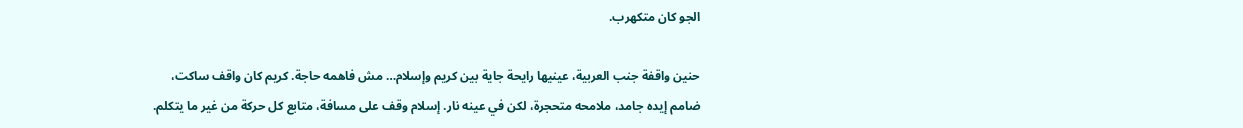الجو كان متكهرب.

حنين واقفة جنب العربية، عينيها رايحة جاية بين كريم وإسلام… مش فاهمه حاجة. كريم كان واقف ساكت، ضامم إيده جامد، ملامحه متحجرة، لكن في عينه نار. إسلام وقف على مسافة، متابع كل حركة من غير ما يتكلم.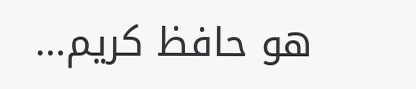هو حافظ كريم…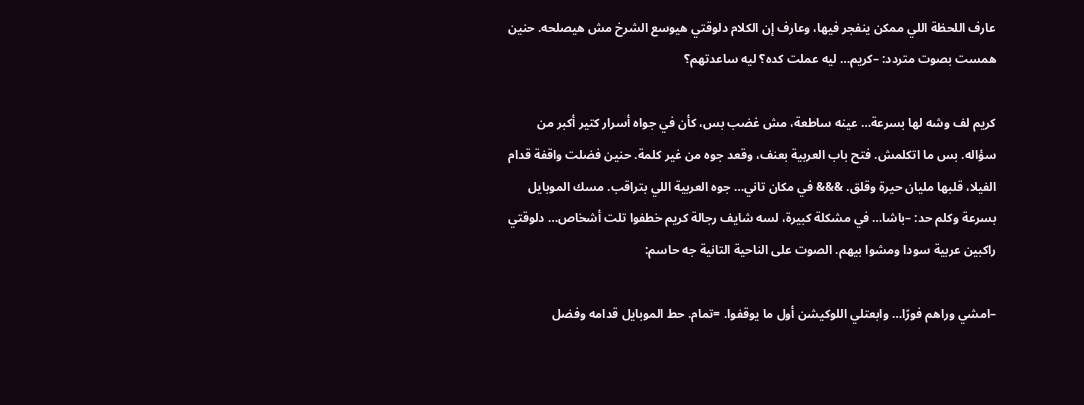عارف اللحظة اللي ممكن ينفجر فيها، وعارف إن الكلام دلوقتي هيوسع الشرخ مش هيصلحه. حنين همست بصوت متردد: –كريم… ليه عملت كده؟ ليه ساعدتهم؟

كريم لف وشه لها بسرعة… عينه ساطعة، مش غضب بس، كأن في جواه أسرار كتير أكبر من سؤاله. بس ما اتكلمش. فتح باب العربية بعنف، وقعد جوه من غير كلمة. حنين فضلت واقفة قدام الفيلا، قلبها مليان حيرة وقلق. &&& في مكان تاني… جوه العربية اللي بتراقب. مسك الموبايل بسرعة وكلم حد: –باشا… في مشكلة كبيرة، لسه شايف رجالة كريم خطفوا تلت أشخاص… دلوقتي راكبين عربية سودا ومشوا بيهم. الصوت على الناحية التانية جه حاسم:

–امشي وراهم فورًا… وابعتلي اللوكيشن أول ما يوقفوا. =تمام. حط الموبايل قدامه وفضل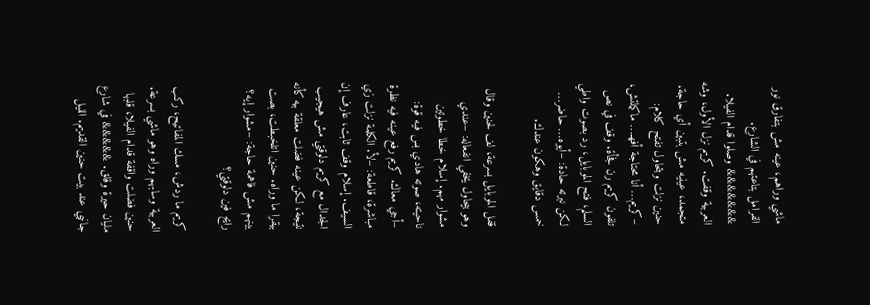ماشي وراهم، عينه مش بتفارق نور الفرامل بتاعتهم في الشارع. &&&&&&& وصلوا قدام الفيلا. العربية وقفت. كريم نزل الأول، وشه متجمد، عينيه مش بتبين أي حاجة. حنين نزلت وبتحاول تفتح كلام: –كريم… أنا محتاجة أفهـ… ماكملتش، تلفون كريم رن فجأة. وقف في نص السلم، فتح الموبايل، رد بصوت واطي لكن نبرته حادة: –أيوه… حاضر… خمس دقايق وهكون عندك.

قفل الموبايل بسرعة، لف لحنين وقال وهو بيحاول يخفي انفعاله: –عندي مشوار مهم. إسلام خطا خطوتين ناحيته، صوته هادي بس فيه قوة: –أجي معاك. كريم رفع عينه فيه نظرة مباشرة، قاطعة: –لأ. الكلمة نزلت زي السيف. إسلام وقف ثابت، عارف إن الجدال مع كريم دلوقتي مش هيجيب نتيجة، لكن عينه فضلت معلقة بيه كأنه بيقرا ما وراه. حنين اتلخبطت، بصت بينهم مش فاهمة حاجة: –مشوار إيه؟ رايح فين دلوقتي؟

كريم ما ردش، مسك المفاتيح، ركب العربية وسابهم وراه وهو ماشي بسرعة. حنين فضلت واقفة قدام الفيلا، قلبها مليان حيرة وقلق. &&&&& في شارع جانبي عند بيت حنين القديم. الليل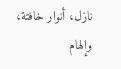نازل، أنوار خافتة، وإلهام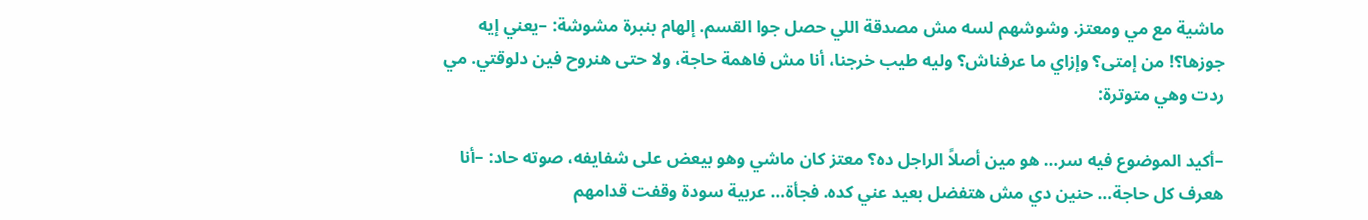ماشية مع مي ومعتز. وشوشهم لسه مش مصدقة اللي حصل جوا القسم. إلهام بنبرة مشوشة: –يعني إيه جوزها؟! من إمتى؟ وإزاي ما عرفناش؟ وليه طيب خرجنا، أنا مش فاهمة حاجة، ولا حتى هنروح فين دلوقتي. مي ردت وهي متوترة:

–أكيد الموضوع فيه سر… هو مين أصلاً الراجل ده؟ معتز كان ماشي وهو بيعض على شفايفه، صوته حاد: –أنا هعرف كل حاجة… حنين دي مش هتفضل بعيد عني كده. فجأة… عربية سودة وقفت قدامهم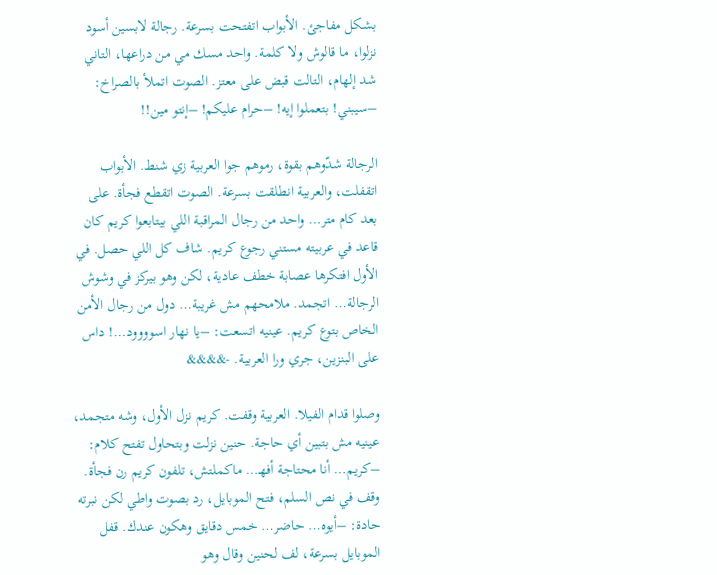بشكل مفاجئ. الأبواب اتفتحت بسرعة. رجالة لابسين أسود نزلوا، ما قالوش ولا كلمة. واحد مسك مي من دراعها، التاني شد إلهام، التالت قبض على معتز. الصوت اتملأ بالصراخ: –سيبني! بتعملوا إيه! –حرام عليكم! –إنتو مين!!

الرجالة شدّوهم بقوة، رموهم جوا العربية زي شنط. الأبواب اتقفلت، والعربية انطلقت بسرعة. الصوت اتقطع فجأة. على بعد كام متر… واحد من رجال المراقبة اللي بيتابعوا كريم كان قاعد في عربيته مستني رجوع كريم. شاف كل اللي حصل. في الأول افتكرها عصابة خطف عادية، لكن وهو بيركز في وشوش الرجالة… اتجمد. ملامحهم مش غريبة… دول من رجال الأمن الخاص بتوع كريم. عينيه اتسعت: –يا نهار اسوووود…! داس على البنزين، جري ورا العربية. -&&&&

وصلوا قدام الفيلا. العربية وقفت. كريم نزل الأول، وشه متجمد، عينيه مش بتبين أي حاجة. حنين نزلت وبتحاول تفتح كلام: –كريم… أنا محتاجة أفهـ… ماكملتش، تلفون كريم رن فجأة. وقف في نص السلم، فتح الموبايل، رد بصوت واطي لكن نبرته حادة: –أيوه… حاضر… خمس دقايق وهكون عندك. قفل الموبايل بسرعة، لف لحنين وقال وهو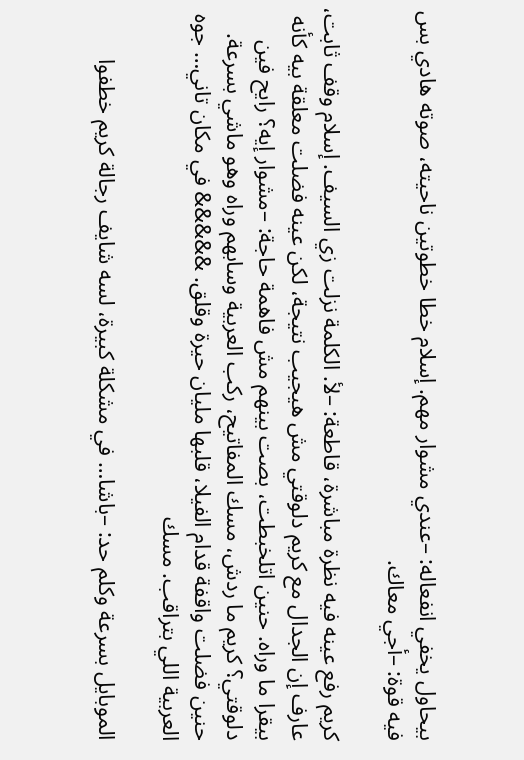بيحاول يخفي انفعاله: –عندي مشوار مهم. إسلام خطا خطوتين ناحيته، صوته هادي بس فيه قوة: –أجي معاك.

كريم رفع عينه فيه نظرة مباشرة، قاطعة: –لأ. الكلمة نزلت زي السيف. إسلام وقف ثابت، عارف إن الجدال مع كريم دلوقتي مش هيجيب نتيجة، لكن عينه فضلت معلقة بيه كأنه بيقرا ما وراه. حنين اتلخبطت، بصت بينهم مش فاهمة حاجة: –مشوار إيه؟ رايح فين دلوقتي؟ كريم ما ردش، مسك المفاتيح، ركب العربية وسابهم وراه وهو ماشي بسرعة. حنين فضلت واقفة قدام الفيلا، قلبها مليان حيرة وقلق. &&&&& في مكان تاني… جوه العربية اللي بتراقب. مسك

الموبايل بسرعة وكلم حد: –باشا… في مشكلة كبيرة، لسه شايف رجالة كريم خطفوا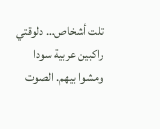تلت أشخاص… دلوقتي راكبين عربية سودا ومشوا بيهم. الصوت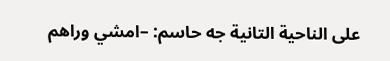على الناحية التانية جه حاسم: –امشي وراهم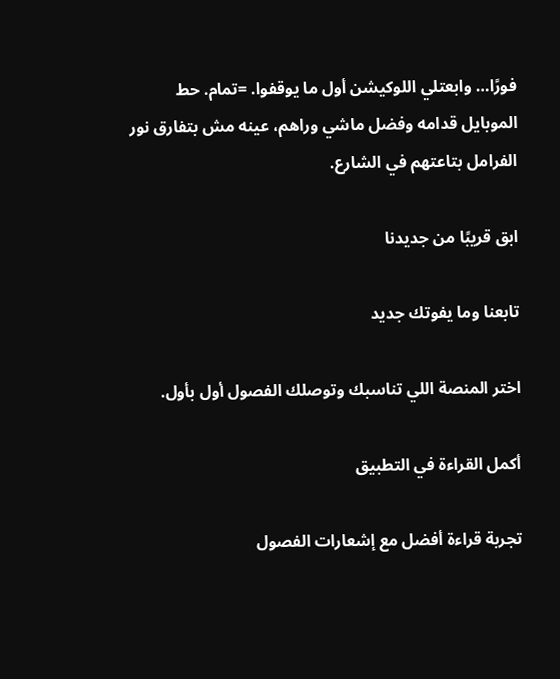فورًا… وابعتلي اللوكيشن أول ما يوقفوا. =تمام. حط الموبايل قدامه وفضل ماشي وراهم، عينه مش بتفارق نور الفرامل بتاعتهم في الشارع.

ابق قريبًا من جديدنا

تابعنا وما يفوتك جديد

اختر المنصة اللي تناسبك وتوصلك الفصول أول بأول.

أكمل القراءة في التطبيق

تجربة قراءة أفضل مع إشعارات الفصول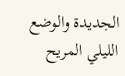الجديدة والوضع الليلي المريح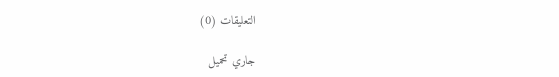التعليقات (0)

جاري تحميل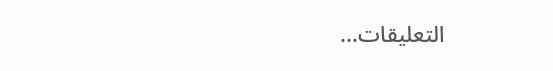التعليقات...